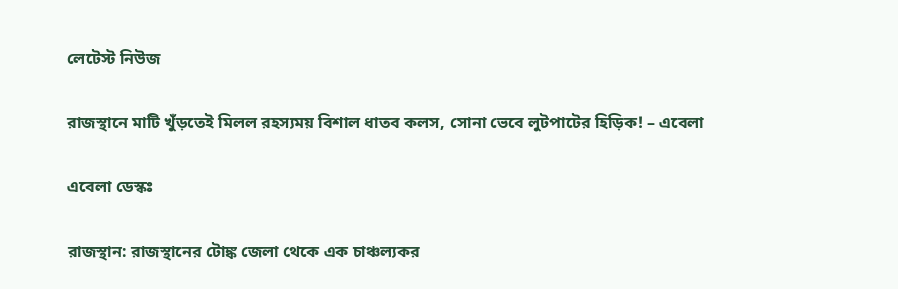লেটেস্ট নিউজ

রাজস্থানে মাটি খুঁড়তেই মিলল রহস্যময় বিশাল ধাতব কলস, সোনা ভেবে লুটপাটের হিড়িক! – এবেলা

এবেলা ডেস্কঃ

রাজস্থান: রাজস্থানের টোঙ্ক জেলা থেকে এক চাঞ্চল্যকর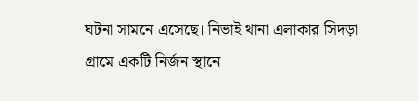ঘটনা সামনে এসেছে। নিভাই থানা এলাকার সিদড়া গ্রামে একটি নির্জন স্থানে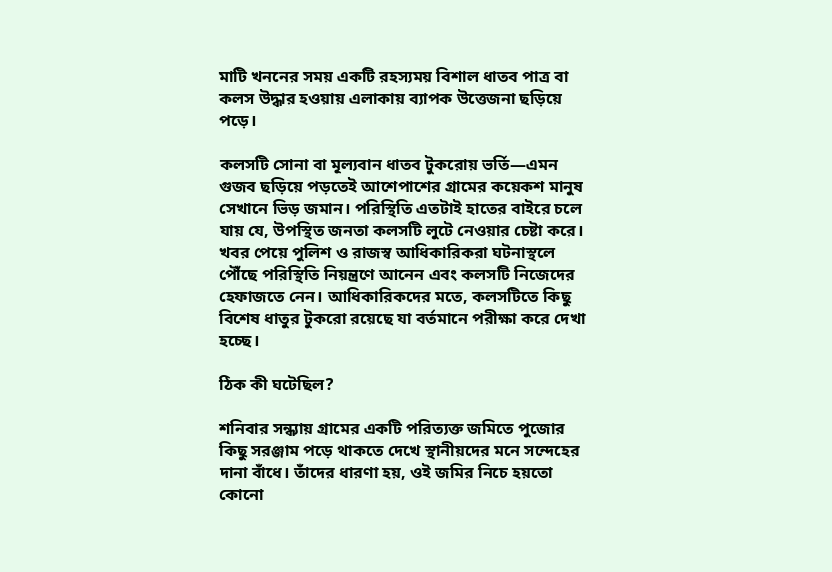মাটি খননের সময় একটি রহস্যময় বিশাল ধাতব পাত্র বা কলস উদ্ধার হওয়ায় এলাকায় ব্যাপক উত্তেজনা ছড়িয়ে পড়ে।

কলসটি সোনা বা মূল্যবান ধাতব টুকরোয় ভর্তি—এমন গুজব ছড়িয়ে পড়তেই আশেপাশের গ্রামের কয়েকশ মানুষ সেখানে ভিড় জমান। পরিস্থিতি এতটাই হাতের বাইরে চলে যায় যে, উপস্থিত জনতা কলসটি লুটে নেওয়ার চেষ্টা করে। খবর পেয়ে পুলিশ ও রাজস্ব আধিকারিকরা ঘটনাস্থলে পৌঁছে পরিস্থিতি নিয়ন্ত্রণে আনেন এবং কলসটি নিজেদের হেফাজতে নেন। আধিকারিকদের মতে, কলসটিতে কিছু বিশেষ ধাতুর টুকরো রয়েছে যা বর্তমানে পরীক্ষা করে দেখা হচ্ছে।

ঠিক কী ঘটেছিল?

শনিবার সন্ধ্যায় গ্রামের একটি পরিত্যক্ত জমিতে পুজোর কিছু সরঞ্জাম পড়ে থাকতে দেখে স্থানীয়দের মনে সন্দেহের দানা বাঁধে। তাঁদের ধারণা হয়, ওই জমির নিচে হয়তো কোনো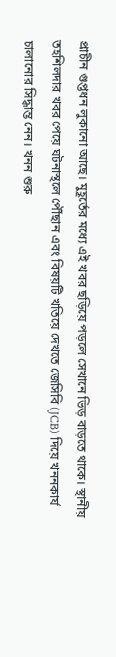প্রাচীন গুপ্তধন লুকানো আছে। মুহূর্তের মধ্যে এই খবর ছড়িয়ে পড়লে সেখানে ভিড় বাড়তে থাকে। স্থানীয় তহশিলদার খবর পেয়ে ঘটনাস্থলে পৌঁছান এবং বিষয়টি খতিয়ে দেখতে জেসিবি (JCB) দিয়ে খননকার্য চালানোর সিদ্ধান্ত নেন। খনন শুরু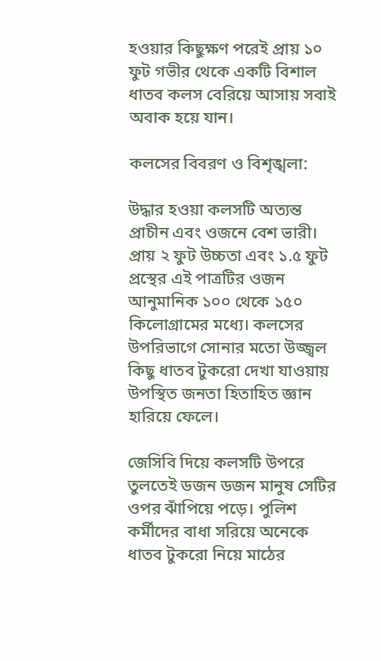হওয়ার কিছুক্ষণ পরেই প্রায় ১০ ফুট গভীর থেকে একটি বিশাল ধাতব কলস বেরিয়ে আসায় সবাই অবাক হয়ে যান।

কলসের বিবরণ ও বিশৃঙ্খলা:

উদ্ধার হওয়া কলসটি অত্যন্ত প্রাচীন এবং ওজনে বেশ ভারী। প্রায় ২ ফুট উচ্চতা এবং ১.৫ ফুট প্রস্থের এই পাত্রটির ওজন আনুমানিক ১০০ থেকে ১৫০ কিলোগ্রামের মধ্যে। কলসের উপরিভাগে সোনার মতো উজ্জ্বল কিছু ধাতব টুকরো দেখা যাওয়ায় উপস্থিত জনতা হিতাহিত জ্ঞান হারিয়ে ফেলে।

জেসিবি দিয়ে কলসটি উপরে তুলতেই ডজন ডজন মানুষ সেটির ওপর ঝাঁপিয়ে পড়ে। পুলিশ কর্মীদের বাধা সরিয়ে অনেকে ধাতব টুকরো নিয়ে মাঠের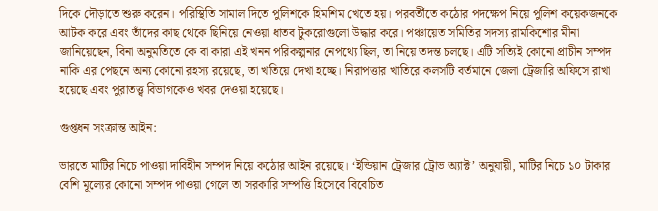দিকে দৌড়াতে শুরু করেন। পরিস্থিতি সামাল দিতে পুলিশকে হিমশিম খেতে হয়। পরবর্তীতে কঠোর পদক্ষেপ নিয়ে পুলিশ কয়েকজনকে আটক করে এবং তাঁদের কাছ থেকে ছিনিয়ে নেওয়া ধাতব টুকরোগুলো উদ্ধার করে। পঞ্চায়েত সমিতির সদস্য রামকিশোর মীনা জানিয়েছেন, বিনা অনুমতিতে কে বা কারা এই খনন পরিকল্পনার নেপথ্যে ছিল, তা নিয়ে তদন্ত চলছে। এটি সত্যিই কোনো প্রাচীন সম্পদ নাকি এর পেছনে অন্য কোনো রহস্য রয়েছে, তা খতিয়ে দেখা হচ্ছে। নিরাপত্তার খাতিরে কলসটি বর্তমানে জেলা ট্রেজারি অফিসে রাখা হয়েছে এবং পুরাতত্ত্ব বিভাগকেও খবর দেওয়া হয়েছে।

গুপ্তধন সংক্রান্ত আইন:

ভারতে মাটির নিচে পাওয়া দাবিহীন সম্পদ নিয়ে কঠোর আইন রয়েছে। ‘ইন্ডিয়ান ট্রেজার ট্রোভ অ্যাক্ট’ অনুযায়ী, মাটির নিচে ১০ টাকার বেশি মূল্যের কোনো সম্পদ পাওয়া গেলে তা সরকারি সম্পত্তি হিসেবে বিবেচিত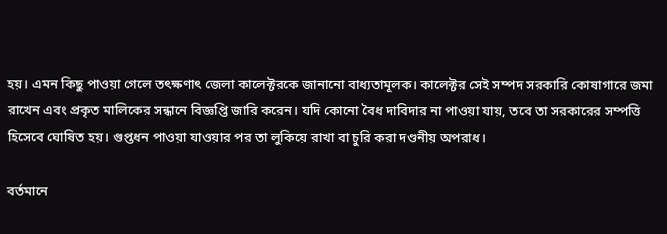হয়। এমন কিছু পাওয়া গেলে তৎক্ষণাৎ জেলা কালেক্টরকে জানানো বাধ্যতামূলক। কালেক্টর সেই সম্পদ সরকারি কোষাগারে জমা রাখেন এবং প্রকৃত মালিকের সন্ধানে বিজ্ঞপ্তি জারি করেন। যদি কোনো বৈধ দাবিদার না পাওয়া যায়, তবে তা সরকারের সম্পত্তি হিসেবে ঘোষিত হয়। গুপ্তধন পাওয়া যাওয়ার পর তা লুকিয়ে রাখা বা চুরি করা দণ্ডনীয় অপরাধ।

বর্তমানে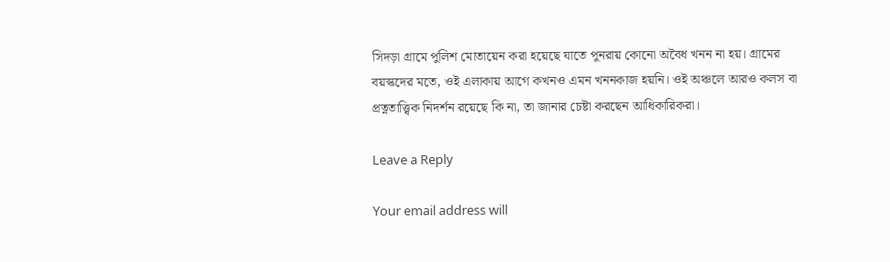সিদড়া গ্রামে পুলিশ মোতায়েন করা হয়েছে যাতে পুনরায় কোনো অবৈধ খনন না হয়। গ্রামের বয়স্কদের মতে, ওই এলাকায় আগে কখনও এমন খননকাজ হয়নি। ওই অঞ্চলে আরও কলস বা প্রত্নতাত্ত্বিক নিদর্শন রয়েছে কি না, তা জানার চেষ্টা করছেন আধিকারিকরা।

Leave a Reply

Your email address will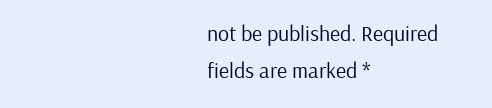not be published. Required fields are marked *